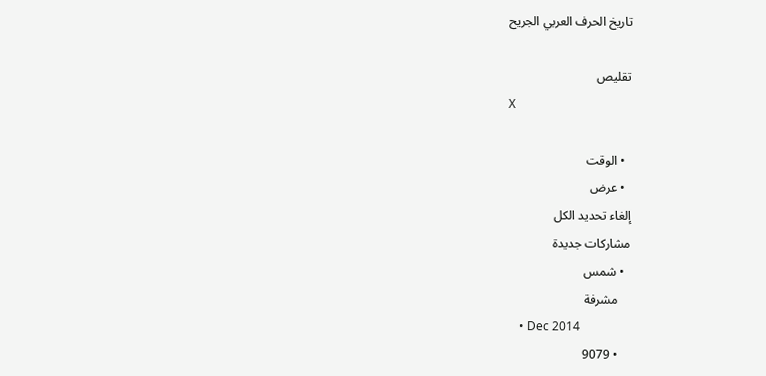تاريخ الحرف العربي الجريح

تقليص
X

  • الوقت
  • عرض
إلغاء تحديد الكل
مشاركات جديدة
  • شمس
    مشرفة
    • Dec 2014
    • 9079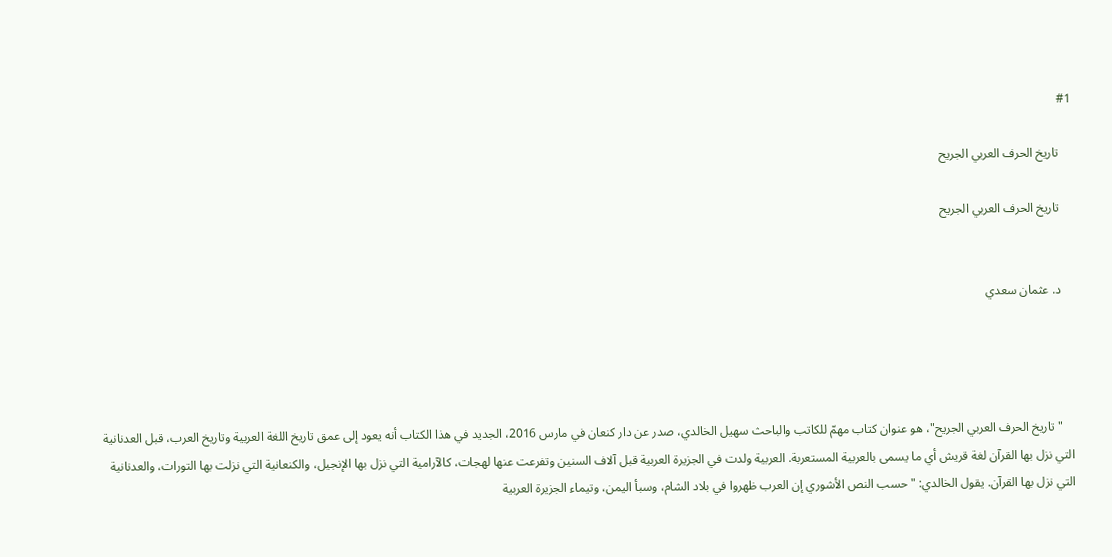#1

    تاريخ الحرف العربي الجريح

    تاريخ الحرف العربي الجريح


    د. عثمان سعدي




    "تاريخ الحرف العربي الجريح"، هو عنوان كتاب مهمّ للكاتب والباحث سهيل الخالدي، صدر عن دار كنعان في مارس 2016، الجديد في هذا الكتاب أنه يعود إلى عمق تاريخ اللغة العربية وتاريخ العرب، قبل العدنانية التي نزل بها القرآن لغة قريش أي ما يسمى بالعربية المستعربة. العربية ولدت في الجزيرة العربية قبل آلاف السنين وتفرعت عنها لهجات، كالآرامية التي نزل بها الإنجيل، والكنعانية التي نزلت بها التورات، والعدنانية التي نزل بها القرآن. يقول الخالدي: "حسب النص الأشوري إن العرب ظهروا في بلاد الشام، وسبأ اليمن، وتيماء الجزيرة العربية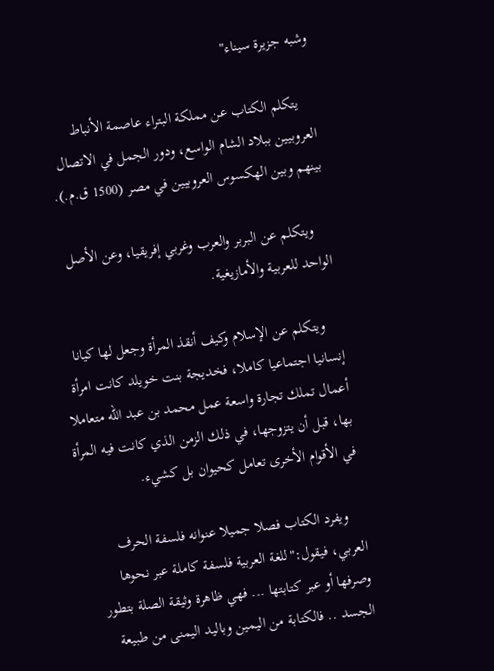وشبه جزيرة سيناء"

    يتكلم الكتاب عن مملكة البتراء عاصمة الأنباط العروبيين ببلاد الشام الواسع، ودور الجمل في الاتصال بينهم وبين الهكسوس العروبيين في مصر (1500 ق.م.).

    ويتكلم عن البربر والعرب وغربي إفريقيا، وعن الأصل الواحد للعربية والأمازيغية.

    ويتكلم عن الإسلام وكيف أنقذ المرأة وجعل لها كيانا إنسانيا اجتماعيا كاملا، فخديجة بنت خويلد كانت امرأة أعمال تملك تجارة واسعة عمل محمد بن عبد الله متعاملا بها، قبل أن يتزوجها، في ذلك الزمن الذي كانت فيه المرأة في الأقوام الأخرى تعامل كحيوان بل كشيء.

    ويفرد الكتاب فصلا جميلا عنوانه فلسفة الحرف العربي، فيقول:"للغة العربية فلسفة كاملة عبر نحوها وصرفها أو عبر كتابتها ... فهي ظاهرة وثيقة الصلة بتطور الجسد .. فالكتابة من اليمين وباليد اليمنى من طبيعة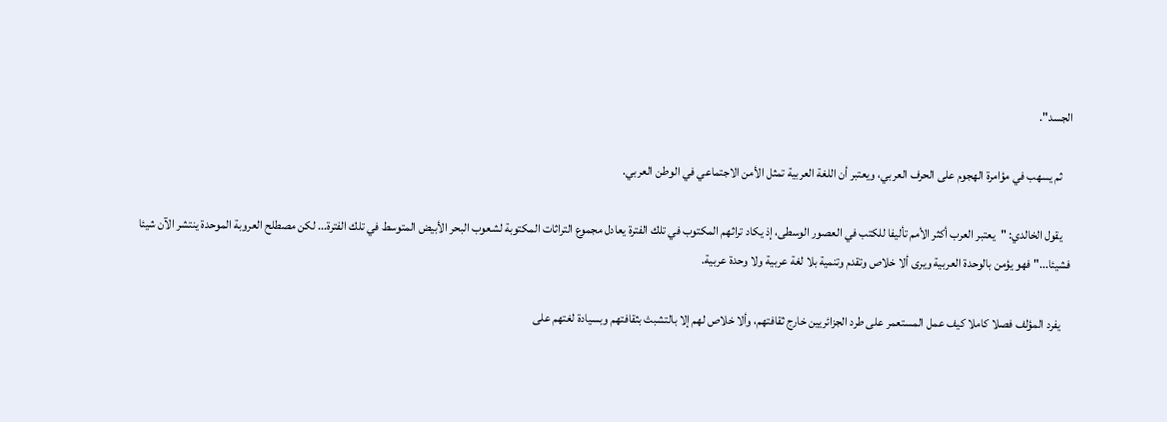الجسد".

    ثم يسهب في مؤامرة الهجوم على الحرف العربي، ويعتبر أن اللغة العربية تمثل الأمن الاجتماعي في الوطن العربي.

    يقول الخالدي: "يعتبر العرب أكثر الأمم تأليفا للكتب في العصور الوسطى، إذ يكاد تراثهم المكتوب في تلك الفترة يعادل مجموع التراثات المكتوبة لشعوب البحر الأبيض المتوسط في تلك الفترة... لكن مصطلح العروبة الموحدة ينتشر الآن شيئا فشيئا..." فهو يؤمن بالوحدة العربية ويرى ألا خلاص وتقدم وتنمية بلا لغة عربية ولا وحدة عربية.

    يفرد المؤلف فصلا كاملا كيف عمل المستعمر على طرد الجزائريين خارج ثقافتهم، وألا خلاص لهم إلا بالتشبث بثقافتهم وبسيادة لغتهم على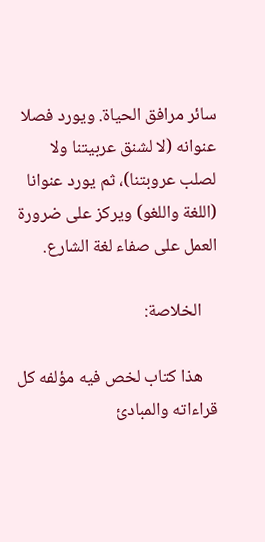سائر مرافق الحياة. ويورد فصلا عنوانه (لا لشنق عربيتنا ولا لصلب عروبتنا)، ثم يورد عنوانا (اللغة واللغو) ويركز على ضرورة العمل على صفاء لغة الشارع.

    الخلاصة:

    هذا كتاب لخص فيه مؤلفه كل قراءاته والمبادئ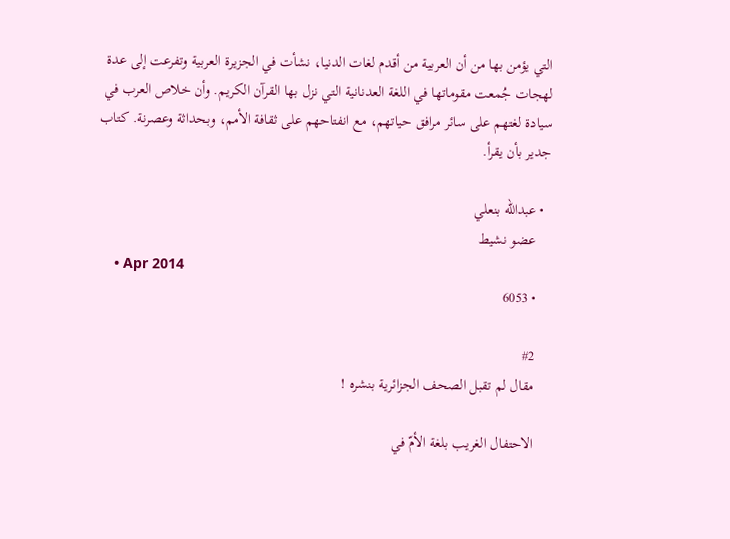التي يؤمن بها من أن العربية من أقدم لغات الدنيا، نشأت في الجزيرة العربية وتفرعت إلى عدة لهجات جُمعت مقوماتها في اللغة العدنانية التي نزل بها القرآن الكريم. وأن خلاص العرب في سيادة لغتهم على سائر مرافق حياتهم، مع انفتاحهم على ثقافة الأمم، وبحداثة وعصرنة. كتاب جدير بأن يقرأ.

  • عبدالله بنعلي
    عضو نشيط
    • Apr 2014
    • 6053

    #2
    مقال لم تقبل الصحف الجزائرية بنشره !

    الاحتفال الغريب بلغة الأمّ في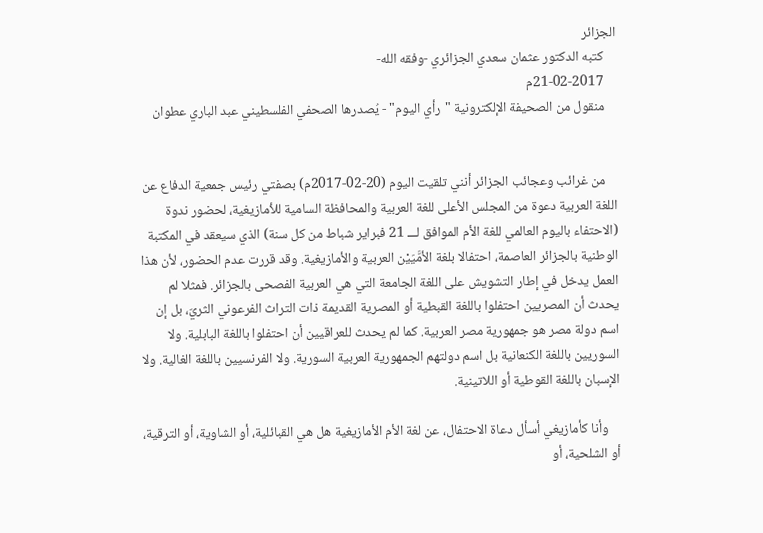الجزائر
    كتبه الدكتور عثمان سعدي الجزائري -وفقه الله-
    21-02-2017م
    منقول من الصحيفة الإلكترونية "رأي اليوم" - يُصدرها الصحفي الفلسطيني عبد الباري عطوان


    من غرائب وعجائب الجزائر أنني تلقيت اليوم (20-02-2017م) بصفتي رئيس جمعية الدفاع عن اللغة العربية دعوة من المجلس الأعلى للغة العربية والمحافظة السامية للأمازيغية، لحضور ندوة (الاحتفاء باليوم العالمي للغة الأم الموافق لـــ 21 فبراير شباط من كل سنة) الذي سيعقد في المكتبة الوطنية بالجزائر العاصمة، احتفالا بلغة الأمَّيَيْن العربية والأمازيغية. وقد قررت عدم الحضور، لأن هذا العمل يدخل في إطار التشويش على اللغة الجامعة التي هي العربية الفصحى بالجزائر. فمثلا لم يحدث أن المصريين احتفلوا باللغة القبطية أو المصرية القديمة ذات التراث الفرعوني الثريّ، بل إن اسم دولة مصر هو جمهورية مصر العربية. كما لم يحدث للعراقيين أن احتفلوا باللغة البابلية. ولا السوريين باللغة الكنعانية بل اسم دولتهم الجمهورية العربية السورية. ولا الفرنسيين باللغة الغالية. ولا الإسبان باللغة القوطية أو اللاتينية.

    وأنا كأمازيغي أسأل دعاة الاحتفال، عن لغة الأم الأمازيغية هل هي القبائلية، أو الشاوية، أو الترقية، أو الشلحية، أو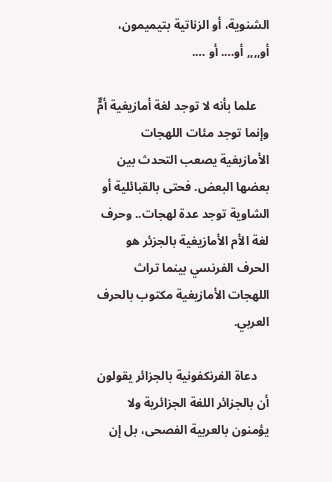الشنوية، أو الزناتية بتيميمون، أو,,,, أو…. أو ….

    علما بأنه لا توجد لغة أمازيغية أمٌّ وإنما توجد مئات اللهجات الأمازيغية يصعب التحدث بين بعضها البعض. فحتى بالقبائلية أو الشاوية توجد عدة لهجات.. وحرف لغة الأم الأمازيغية بالجزئر هو الحرف الفرنسي بينما تراث اللهجات الأمازيغية مكتوب بالحرف العربي.

    دعاة الفرنكفونية بالجزائر يقولون أن بالجزائر اللغة الجزائرية ولا يؤمنون بالعربية الفصحى، بل إن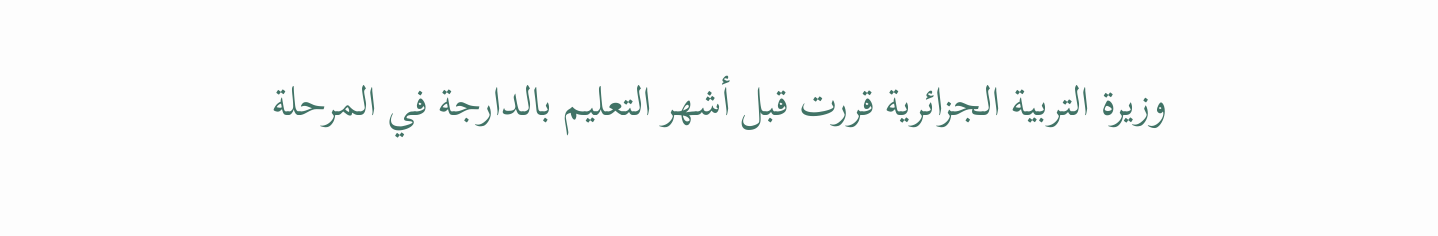وزيرة التربية الجزائرية قررت قبل أشهر التعليم بالدارجة في المرحلة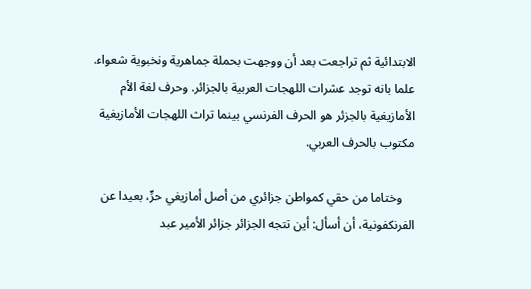الابتدائية ثم تراجعت بعد أن ووجهت بحملة جماهرية ونخبوية شعواء. علما بانه توجد عشرات اللهجات العربية بالجزائر. وحرف لغة الأم الأمازيغية بالجزئر هو الحرف الفرنسي بينما تراث اللهجات الأمازيغية مكتوب بالحرف العربي.

    وختاما من حقي كمواطن جزائري من أصل أمازيغي حرٍّ، بعيدا عن الفرنكفونية، أن أسأل: أين تتجه الجزائر جزائر الأمير عبد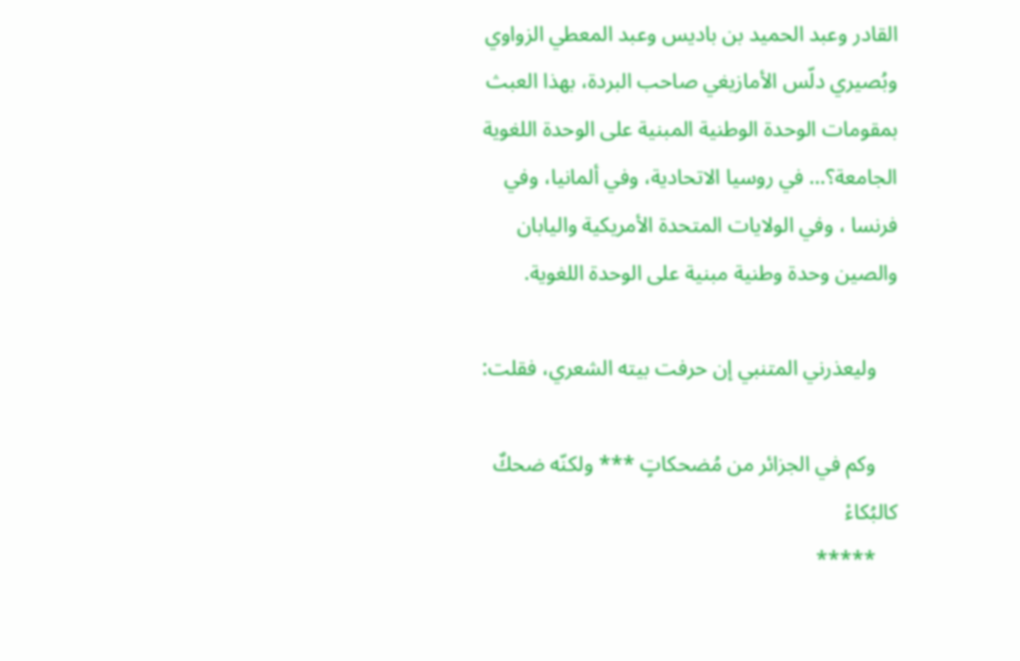القادر وعبد الحميد بن باديس وعبد المعطي الزواوي وبُصيري دلّس الأمازيغي صاحب البردة، بهذا العبث بمقومات الوحدة الوطنية المبنية على الوحدة اللغوية الجامعة؟… في روسيا الاتحادية، وفي ألمانيا، وفي فرنسا ، وفي الولايات المتحدة الأمريكية واليابان والصين وحدة وطنية مبنية على الوحدة اللغوية.

    وليعذرني المتنبي إن حرفت بيته الشعري، فقلت:

    وكم في الجزائر من مُضحكاتٍ *** ولكنّه ضحكٌ كالبُكاءْ
    *****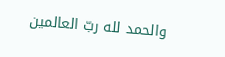والحمد لله ربّ العالمين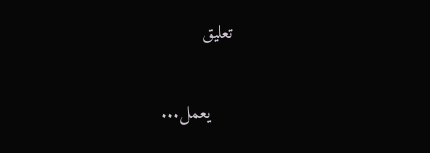تعليق

    يعمل...